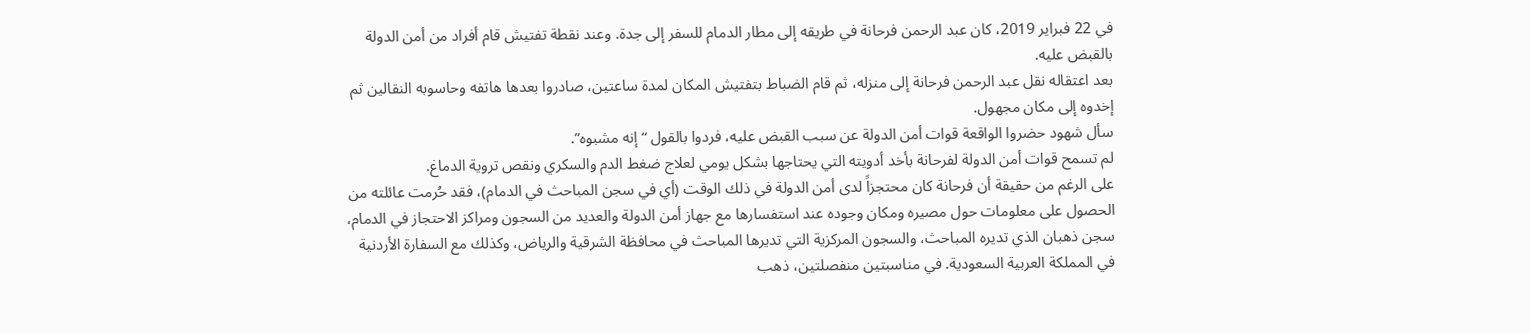في 22 فبراير 2019، كان عبد الرحمن فرحانة في طريقه إلى مطار الدمام للسفر إلى جدة. وعند نقطة تفتيش قام أفراد من أمن الدولة بالقبض عليه.
بعد اعتقاله نقل عبد الرحمن فرحانة إلى منزله، ثم قام الضباط بتفتيش المكان لمدة ساعتين، صادروا بعدها هاتفه وحاسوبه النقالين ثم إخدوه إلى مكان مجهول.
سأل شهود حضروا الواقعة قوات أمن الدولة عن سبب القبض عليه، فردوا بالقول “إنه مشبوه”.
لم تسمح قوات أمن الدولة لفرحانة بأخد أدويته التي يحتاجها بشكل يومي لعلاج ضغط الدم والسكري ونقص تروية الدماغ.
على الرغم من حقيقة أن فرحانة كان محتجزاً لدى أمن الدولة في ذلك الوقت (أي في سجن المباحث في الدمام)، فقد حُرمت عائلته من الحصول على معلومات حول مصيره ومكان وجوده عند استفسارها مع جهاز أمن الدولة والعديد من السجون ومراكز الاحتجاز في الدمام، سجن ذهبان الذي تديره المباحث، والسجون المركزية التي تديرها المباحث في محافظة الشرقية والرياض، وكذلك مع السفارة الأردنية في المملكة العربية السعودية. في مناسبتين منفصلتين، ذهب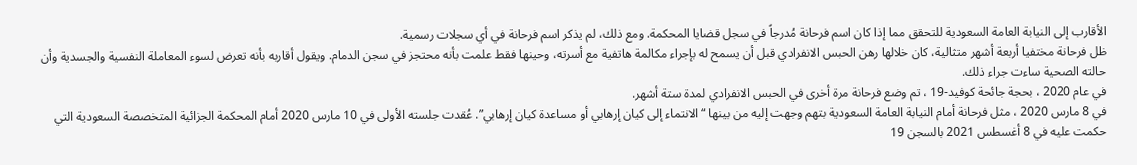الأقارب إلى النيابة العامة السعودية للتحقق مما إذا كان اسم فرحانة مُدرجاً في سجل قضايا المحكمة. ومع ذلك، لم يذكر اسم فرحانة في أي سجلات رسمية.
ظل فرحانة مختفيا أربعة أشهر متثالية، كان خلالها رهن الحبس الانفرادي قبل أن يسمح له بإجراء مكالمة هاتفية مع أسرته، وحينها فقط علمت بأنه محتجز في سجن الدمام. ويقول أقاربه بأنه تعرض لسوء المعاملة النفسية والجسدية وأن حالته الصحية ساءت جراء ذلك.
في عام 2020 ، بحجة جائحة كوفيد-19 ، تم وضع فرحانة مرة أخرى في الحبس الانفرادي لمدة ستة أشهر.
في 8 مارس 2020 ، مثل فرحانة أمام النيابة العامة السعودية بتهم وجهت إليه من بينها “الانتماء إلى كيان إرهابي أو مساعدة كيان إرهابي”. عُقدت جلسته الأولى في 10 مارس 2020 أمام المحكمة الجزائية المتخصصة السعودية التي حكمت عليه في 8 أغسطس 2021 بالسجن 19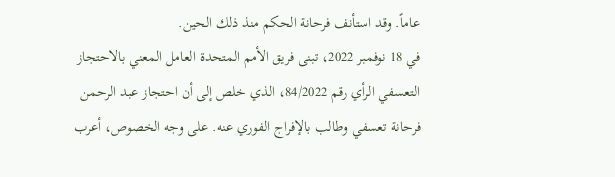عاماً. وقد استأنف فرحانة الحكم منذ ذلك الحين.
في 18 نوفمبر 2022، تبنى فريق الأمم المتحدة العامل المعني بالاحتجاز التعسفي الرأي رقم 84/2022، الذي خلص إلى أن احتجاز عبد الرحمن فرحانة تعسفي وطالب بالإفراج الفوري عنه. على وجه الخصوص، أعرب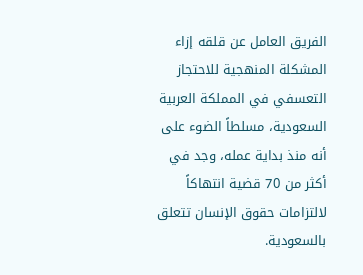الفريق العامل عن قلقه إزاء المشكلة المنهجية للاحتجاز التعسفي في المملكة العربية السعودية، مسلطاً الضوء على أنه منذ بداية عمله، وجد في أكثر من 70 قضية انتهاكاً لالتزامات حقوق الإنسان تتعلق بالسعودية.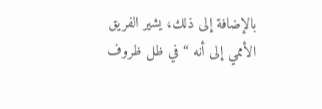بالإضافة إلى ذلك، يشير الفريق الأممي إلى أنه “في ظل ظروف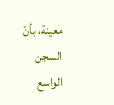معينة، بأنّ السجن الواسع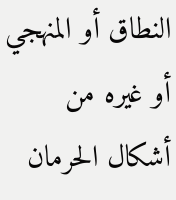النطاق أو المنهجي أو غيره من أشكال الحرمان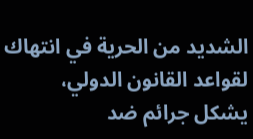الشديد من الحرية في انتهاك لقواعد القانون الدولي، يشكل جرائم ضد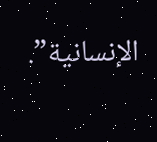الإنسانية”.